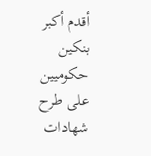أقدم أكبر بنكين حكوميين على طرح شهادات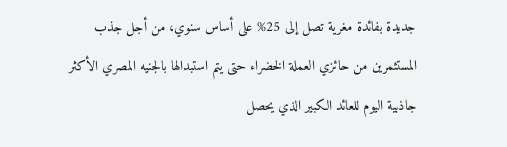جديدة بفائدة مغرية تصل إلى 25% على أساس سنوي، من أجل جذب المستثمرين من حائزي العملة الخضراء حتى يتم استبدالها بالجنيه المصري الأكثر جاذبية اليوم للعائد الكبير الذي يحصل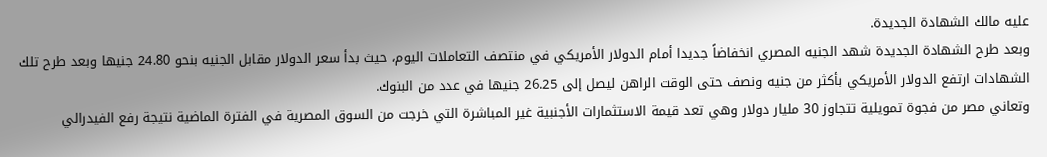عليه مالك الشهادة الجديدة.
وبعد طرح الشهادة الجديدة شهد الجنيه المصري انخفاضاً جديدا أمام الدولار الأمريكي في منتصف التعاملات اليوم، حيث بدأ سعر الدولار مقابل الجنيه بنحو 24.80 جنيها وبعد طرح تلك الشهادات ارتفع الدولار الأمريكي بأكثر من جنيه ونصف حتى الوقت الراهن ليصل إلى 26.25 جنيها في عدد من البنوك.
وتعاني مصر من فجوة تمويلية تتجاوز 30 مليار دولار وهي تعد قيمة الاستثمارات الأجنبية غير المباشرة التي خرجت من السوق المصرية في الفترة الماضية نتيجة رفع الفيدرالي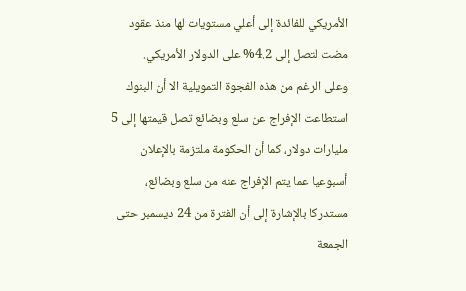الأمريكي للفائدة إلى أعلي مستويات لها منذ عقود مضت لتصل إلى 4.2% على الدولار الأمريكي.
وعلى الرغم من هذه الفجوة التمويلية الا أن البنوك استطاعت الإفراج عن سلع وبضائع تصل قيمتها إلى 5 مليارات دولار، كما أن الحكومة ملتزمة بالإعلان أسبوعيا عما يتم الإفراج عنه من سلع وبضائع، مستدركا بالإشارة إلى أن الفترة من 24 ديسمبر حتى الجمعة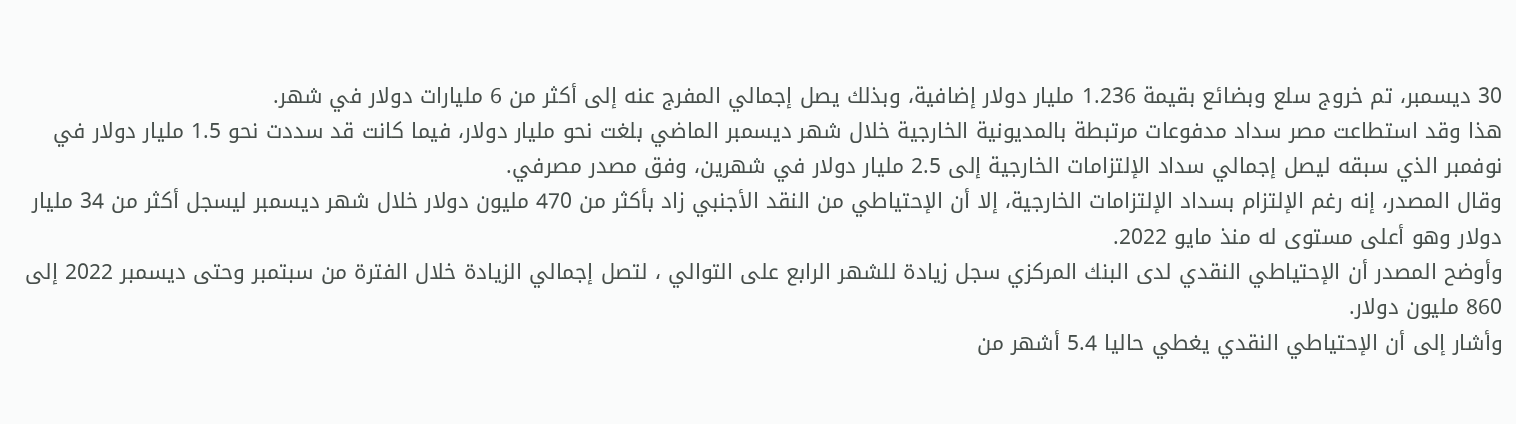30 ديسمبر، تم خروج سلع وبضائع بقيمة 1.236 مليار دولار إضافية، وبذلك يصل إجمالي المفرج عنه إلى أكثر من 6 مليارات دولار في شهر.
هذا وقد استطاعت مصر سداد مدفوعات مرتبطة بالمديونية الخارجية خلال شهر ديسمبر الماضي بلغت نحو مليار دولار، فيما كانت قد سددت نحو 1.5 مليار دولار في نوفمبر الذي سبقه ليصل إجمالي سداد الإلتزامات الخارجية إلى 2.5 مليار دولار في شهرين، وفق مصدر مصرفي.
وقال المصدر، إنه رغم الإلتزام بسداد الإلتزامات الخارجية، إلا أن الإحتياطي من النقد الأجنبي زاد بأكثر من 470 مليون دولار خلال شهر ديسمبر ليسجل أكثر من 34 مليار دولار وهو أعلى مستوى له منذ مايو 2022.
وأوضح المصدر أن الإحتياطي النقدي لدى البنك المركزي سجل زيادة للشهر الرابع على التوالي ، لتصل إجمالي الزيادة خلال الفترة من سبتمبر وحتى ديسمبر 2022 إلى 860 مليون دولار.
وأشار إلى أن الإحتياطي النقدي يغطي حاليا 5.4 أشهر من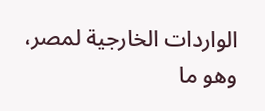الواردات الخارجية لمصر، وهو ما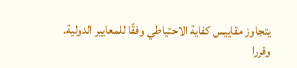يتجاوز مقاييس كفاية الاحتياطي وفقًا للمعايير الدولية.
وقررا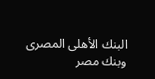البنك الأهلى المصرى وبنك مصر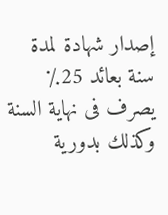إصدار شهادة لمدة سنة بعائد 25٪ يصرف فى نهاية السنة وكذلك بدورية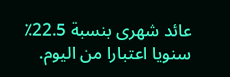عائد شهرى بنسبة 22.5٪ سنويا اعتبارا من اليوم.